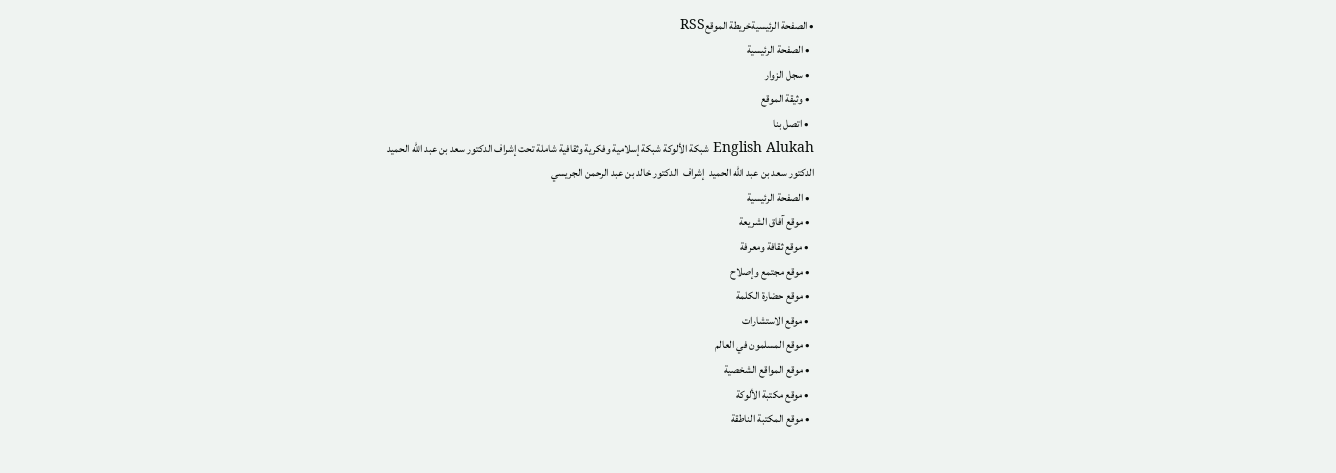• الصفحة الرئيسيةخريطة الموقعRSS
  • الصفحة الرئيسية
  • سجل الزوار
  • وثيقة الموقع
  • اتصل بنا
English Alukah شبكة الألوكة شبكة إسلامية وفكرية وثقافية شاملة تحت إشراف الدكتور سعد بن عبد الله الحميد
الدكتور سعد بن عبد الله الحميد  إشراف  الدكتور خالد بن عبد الرحمن الجريسي
  • الصفحة الرئيسية
  • موقع آفاق الشريعة
  • موقع ثقافة ومعرفة
  • موقع مجتمع وإصلاح
  • موقع حضارة الكلمة
  • موقع الاستشارات
  • موقع المسلمون في العالم
  • موقع المواقع الشخصية
  • موقع مكتبة الألوكة
  • موقع المكتبة الناطقة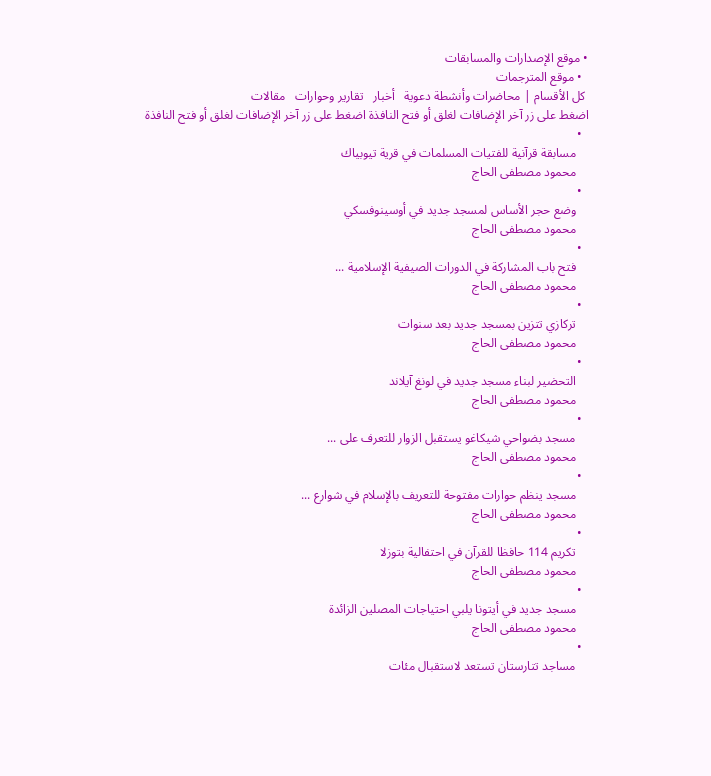• موقع الإصدارات والمسابقات
  • موقع المترجمات
 كل الأقسام | محاضرات وأنشطة دعوية   أخبار   تقارير وحوارات   مقالات
اضغط على زر آخر الإضافات لغلق أو فتح النافذة اضغط على زر آخر الإضافات لغلق أو فتح النافذة
  •
    مسابقة قرآنية للفتيات المسلمات في قرية تيوبياك
    محمود مصطفى الحاج
  •
    وضع حجر الأساس لمسجد جديد في أوسينوفسكي
    محمود مصطفى الحاج
  •
    فتح باب المشاركة في الدورات الصيفية الإسلامية ...
    محمود مصطفى الحاج
  •
    تركازي تتزين بمسجد جديد بعد سنوات
    محمود مصطفى الحاج
  •
    التحضير لبناء مسجد جديد في لونغ آيلاند
    محمود مصطفى الحاج
  •
    مسجد بضواحي شيكاغو يستقبل الزوار للتعرف على ...
    محمود مصطفى الحاج
  •
    مسجد ينظم حوارات مفتوحة للتعريف بالإسلام في شوارع ...
    محمود مصطفى الحاج
  •
    تكريم 114 حافظا للقرآن في احتفالية بتوزلا
    محمود مصطفى الحاج
  •
    مسجد جديد في أيتونا يلبي احتياجات المصلين الزائدة
    محمود مصطفى الحاج
  •
    مساجد تتارستان تستعد لاستقبال مئات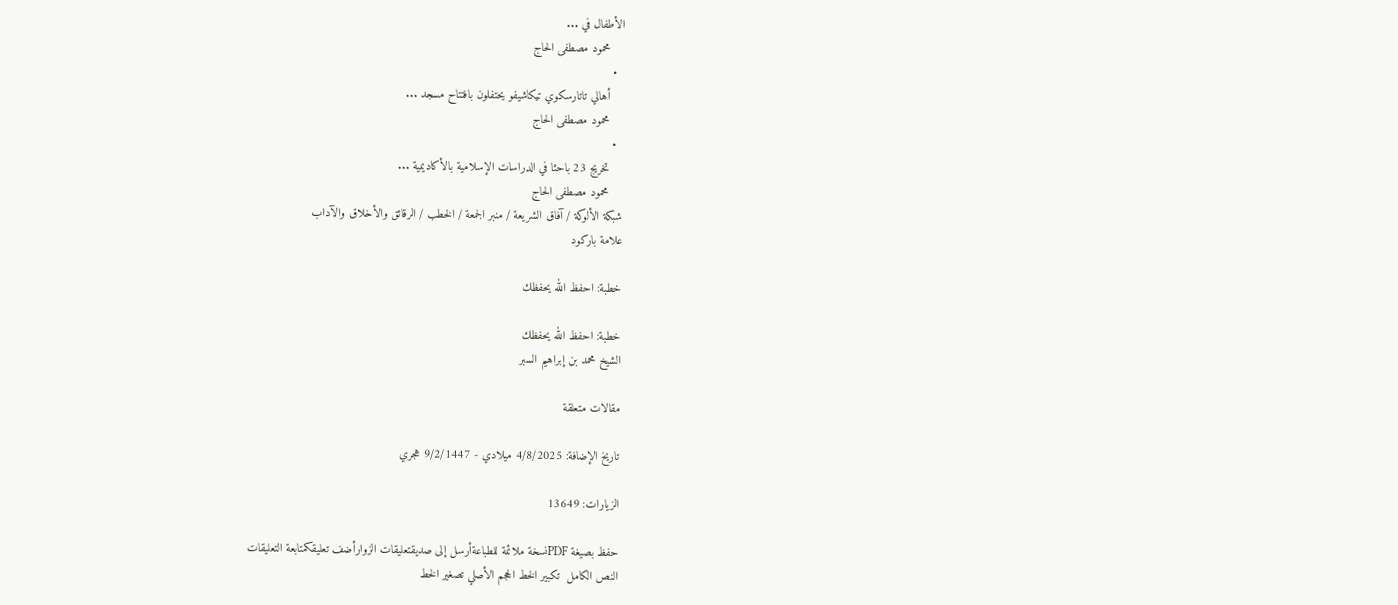الأطفال في ...
    محمود مصطفى الحاج
  •
    أهالي تاتارسكوي تيكاشيفو يحتفلون بافتتاح مسجد ...
    محمود مصطفى الحاج
  •
    تخريج 23 باحثا في الدراسات الإسلامية بالأكاديمية ...
    محمود مصطفى الحاج
شبكة الألوكة / آفاق الشريعة / منبر الجمعة / الخطب / الرقائق والأخلاق والآداب
علامة باركود

خطبة: احفظ الله يحفظك

خطبة: احفظ الله يحفظك
الشيخ محمد بن إبراهيم السبر

مقالات متعلقة

تاريخ الإضافة: 4/8/2025 ميلادي - 9/2/1447 هجري

الزيارات: 13649

حفظ بصيغة PDFنسخة ملائمة للطباعةأرسل إلى صديقتعليقات الزوارأضف تعليقكمتابعة التعليقات
النص الكامل  تكبير الخط الحجم الأصلي تصغير الخط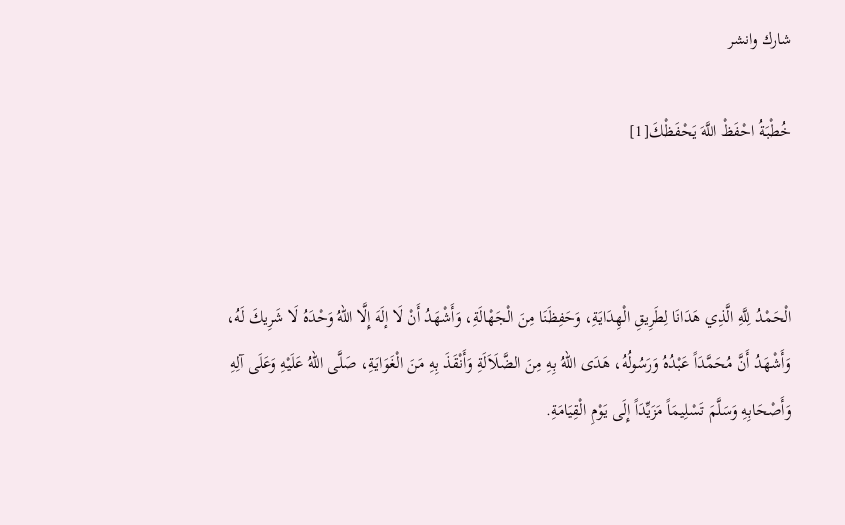شارك وانشر

خُطْبَةُ احْفَظْ اللَّهَ يَحْفَظْكَ[1]



الْحَمْدُ لِلَّهِ الَّذِي هَدَانَا لِطَرِيقِ الْهِدَايَةِ، وَحَفِظَنَا مِنَ الْجَهْالَةِ، وَأَشْهَدُ أَنْ لَا إلَهَ إِلَّا اللهُ وَحْدَهُ لَا شَرِيكَ لَهُ، وَأَشْهَدُ أَنَّ مُحَمَّدَاً عَبْدُهُ وَرَسُولُهُ، هَدَى اللهُ بِهِ مِنَ الضَّلَاَلَةِ وَأَنْقَذَ بِهِ مَنَ الْغَوَايَةِ، صَلَّى اللهُ عَلَيْهِ وَعَلَى آلِهِ وَأَصْحَابِهِ وَسَلَّمَ تَسْلِيمَاً مَزَيِّدَاً إِلَى يَوْمِ الْقِيَامَةِ.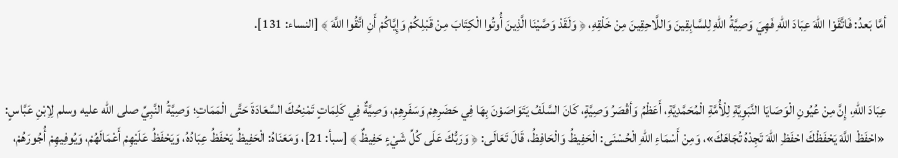أمَّا بَعدُ: فَاتَّقَوْا اللهَ عِبَادَ اللهِ فَهِيَ وَصِيَّةُ اللهِ لِلسَّابِقِينَ وَاللَّاحِقِينَ مِنْ خَلْقِهِ، ﴿ وَلَقَدْ وَصَّيْنَا الَّذِينَ أُوتُوا الْكِتَابَ مِنْ قَبْلِكُمْ وَإِيَّاكُمْ أَنِ اتَّقُوا اللَّهَ ﴾ [النساء: 131].


عِبَادَ اللهِ، إِنَّ مِنْ عُيُونِ الْوَصَايَا النَّبَوِيَّةِ لِلْأُمَّةِ الْمُحَمَّدِيَّةِ، أَعَظْمُ وَأقْصَرُ وَصِيَّةٍ، كَانَ السَّلَفُ يَتَوَاصَوْنَ بِهَا فِي حَضَرِهِمْ وَسَفَرِهِمْ، وَصِيَّةٌ فِي كَلِمَاتٍ تَمْنِحُكَ السَّعَادَةَ حَتَّى الْمَمَاتِ؛ وَصِيَّةُ النَّبِيِّ صلى الله عليه وسلم لِاِبْنِ عَبَّاسٍ: «احْفَظْ اللَّهَ يَحْفَظْكَ احْفَظِ اللهَ تَجِدْهُ تُجَاهَكَ»، وَمِنْ أَسْمَاءِ اللهِ الْحُسْنَى: الْحَفِيظُ وَالْحَافِظُ، قَالَ تَعَالَى: ﴿ وَرَبُّكَ عَلَى كُلِّ شَيْءٍ حَفِيظٌ ﴾ [سبأ: 21]، وَمَعَنَاهُ: الْحَفِيظُ يَحْفَظُ عِبَادُهُ، وَيَحْفَظُ عَلَيْهِمْ أَعْمَالَهُمْ، وَيُوفِيهِمْ أُجُورَهُمْ،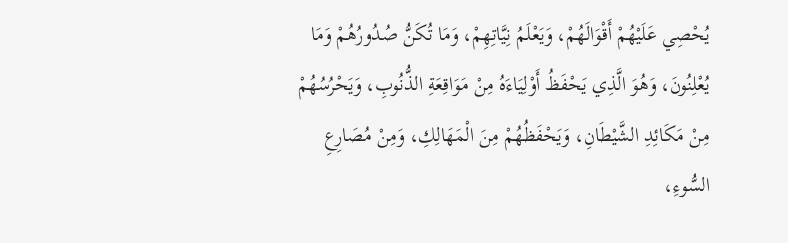يُحْصِي عَلَيْهُمْ أَقْوَالَهُمْ، وَيَعْلَمُ نِيَّاتِهِمْ، وَمَا تُكَنُّ صُدُورُهُمْ وَمَا يُعْلِنُونَ، وَهُوَ الَّذِي يَحْفَظُ أَوْلِيَاءَهُ مِنْ مَوَاقِعَةِ الذُّنُوبِ، وَيَحْرُسُهُمْ مِنْ مَكَائِدِ الشَّيْطَانِ، وَيَحْفَظُهُمْ مِنَ الْمَهَالِكِ، وَمِنْ مُصَارِعِ السُّوءِ،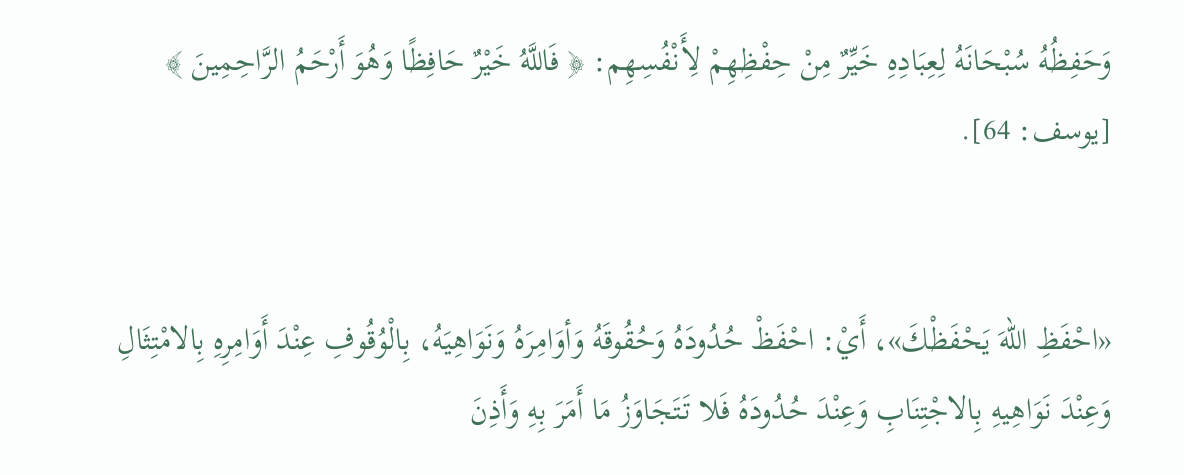وَحَفِظُهُ سُبْحَانَهُ لِعِبَادِهِ خَيِّرٌ مِنْ حِفْظِهِمْ لِأَنْفُسِهِم: ﴿ فَاللَّهُ خَيْرٌ حَافِظًا وَهُوَ أَرْحَمُ الرَّاحِمِينَ ﴾ [يوسف: 64].


«احْفَظِ اللهَ يَحْفَظْكَ»، أَيْ: احْفَظْ حُدُودَهُ وَحُقُوقَهُ وَأوَامِرَهُ وَنَوَاهِيَهُ، بِالْوُقُوفِ عِنْدَ أَوَامِرِهِ بِالامْتِثَالِ وَعِنْدَ نَوَاهِيهِ بِالاجْتِنَابِ وَعِنْدَ حُدُودَهُ فَلا تَتَجَاوَزُ مَا أَمَرَ بِهِ وَأَذِنَ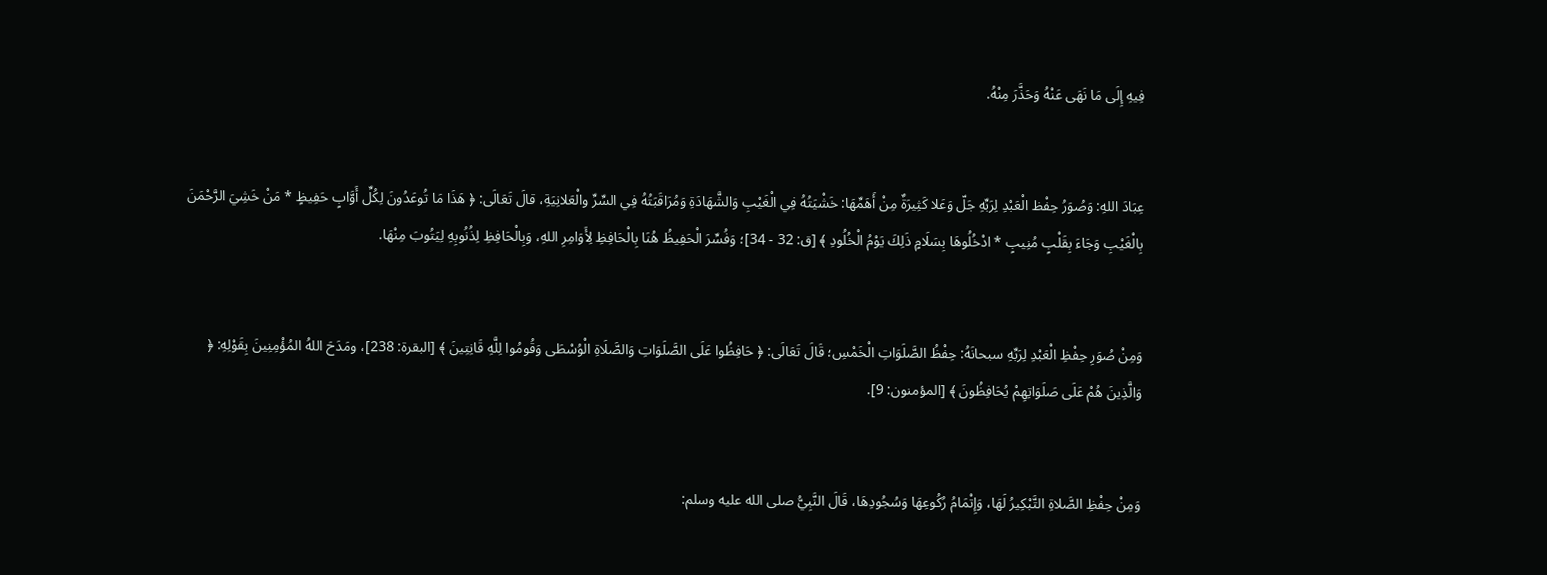فِيهِ إِلَى مَا نَهَى عَنْهُ وَحَذَّرَ مِنْهُ.


عِبَادَ اللهِ: وَصُوَرُ حِفْظ الْعَبْدِ لِرَبِّهِ جَلّ وَعَلا كَثِيرَةٌ مِنْ أَهَمِّهَا: خَشْيَتُهُ فِي الْغَيْبِ وَالشَّهَادَةِ وَمُرَاقَبَتُهُ فِي السِّرِّ والْعَلانِيَةِ، قالَ تَعَالَى: ﴿ هَذَا مَا تُوعَدُونَ لِكُلِّ أَوَّابٍ حَفِيظٍ * مَنْ خَشِيَ الرَّحْمَنَ بِالْغَيْبِ وَجَاءَ بِقَلْبٍ مُنِيبٍ * ادْخُلُوهَا بِسَلَامٍ ذَلِكَ يَوْمُ الْخُلُودِ ﴾ [ق: 32 - 34]؛ وَفُسِّرَ الْحَفِيظُ هُنَا بِالْحَافِظِ لِأَوَامِرِ اللهِ، وَبِالْحَافِظِ لِذُنُوبِهِ لِيَتُوبَ مِنْهَا.


وَمِنْ صُوَرِ حِفْظِ الْعَبْدِ لِرَبِّهِ سبحانَهُ: حِفْظُ الصَّلَوَاتِ الْخَمْسِ؛ قَالَ تَعَالَى: ﴿ حَافِظُوا عَلَى الصَّلَوَاتِ وَالصَّلَاةِ الْوُسْطَى وَقُومُوا لِلَّهِ قَانِتِينَ ﴾ [البقرة: 238]، ومَدَحَ اللهُ المُؤْمِنِينَ بِقَوْلِهِ: ﴿ وَالَّذِينَ هُمْ عَلَى صَلَوَاتِهِمْ يُحَافِظُونَ ﴾ [المؤمنون: 9].


وَمِنْ حِفْظِ الصَّلاةِ التَّبْكِيرُ لَهَا، وَإِتْمَامُ رُكُوعِهَا وَسُجُودِهَا، قَالَ النَّبِيُّ صلى الله عليه وسلم: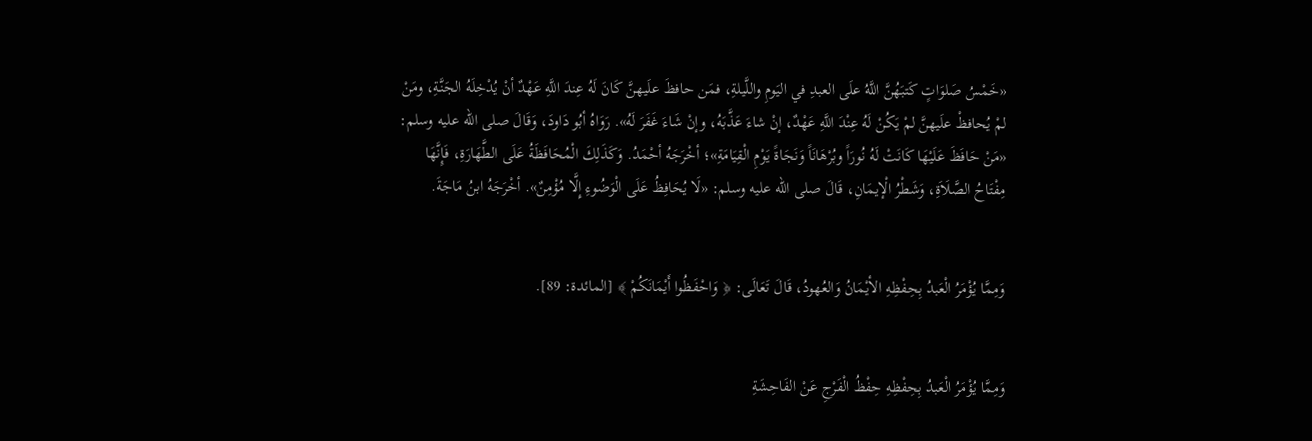«خَمْسُ صَلوَاتٍ كَتبَهُنَّ اللَّهُ علَى العبدِ في اليَومِ واللَّيلةِ، فمَن حافظَ علَيهنَّ كَانَ لَهُ عِندَ اللَّهِ عَهْدٌ أنْ يُدْخِلَهُ الجَنَّةِ، ومَنْ لمْ يُحافظْ علَيهنَّ لمْ يَكُنْ لَهُ عِنْدَ اللَّهِ عَهْدٌ، إنْ شاءَ عَذَّبَهُ، وإنْ شَاءَ غَفَرَ لَهُ». رَوَاهُ أبُو دَاودَ، وَقَالَ صلى الله عليه وسلم: «مَنْ حَافَظَ عَلَيْهَا كَانَتْ لَهُ نُورَاً وبُرْهَانَاً وَنَجَاةً يَوْمِ الْقِيَامَةِ»؛ أخْرَجَهُ أحْمَدُ. وَكَذَلِكَ الْمُحَافَظَةُ عَلَى الطَّهَارَةِ، فَإِنَّهَا مِفْتَاحُ الصَّلَاَةِ، وَشَطْرُ الْإيمَانِ، قَالَ صلى الله عليه وسلم: «لَا يُحَافِظُ عَلَى الْوَضُوءِ إِلَّا مُؤْمِنٌ». أخْرَجَهُ ابنُ مَاجَةَ.


وَمِمَّا يُؤْمَرُ الْعَبدُ بِحِفْظِهِ الأيْمَانُ وَالعُهودُ، قَالَ تَعَالَى: ﴿ وَاحْفَظُوا أَيْمَانَكُمْ ﴾ [المائدة: 89].


وَمِمَّا يُؤْمَرُ الْعَبدُ بِحِفْظِهِ حِفْظُ الْفَرْجِ عَنْ الفَاحِشَةِ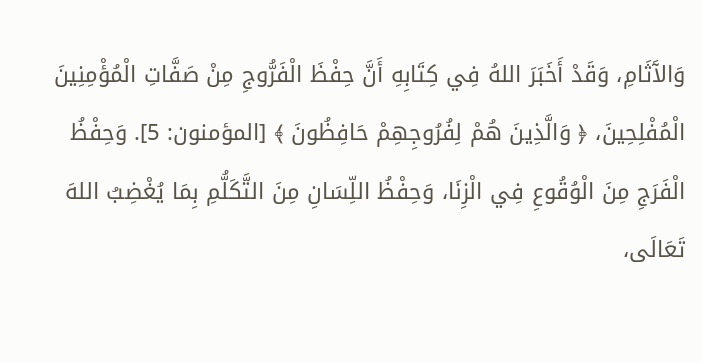وَالآَثَامِ، وَقَدْ أَخَبَرَ اللهُ فِي كِتَابِهِ أَنَّ حِفْظَ الْفَرُّوجِ مِنْ صَفَّاتِ الْمُؤْمِنِينَ الْمُفْلِحِينَ، ﴿ وَالَّذِينَ هُمْ لِفُرُوجِهِمْ حَافِظُونَ ﴾ [المؤمنون: 5]. وَحِفْظُ الْفَرَجِ مِنَ الْوُقُوعِ فِي الْزِنَا، وَحِفْظُ اللِّسَانِ مِنَ التَّكَلُّمِ بِمَا يُغْضِبُ اللهَ تَعَالَى،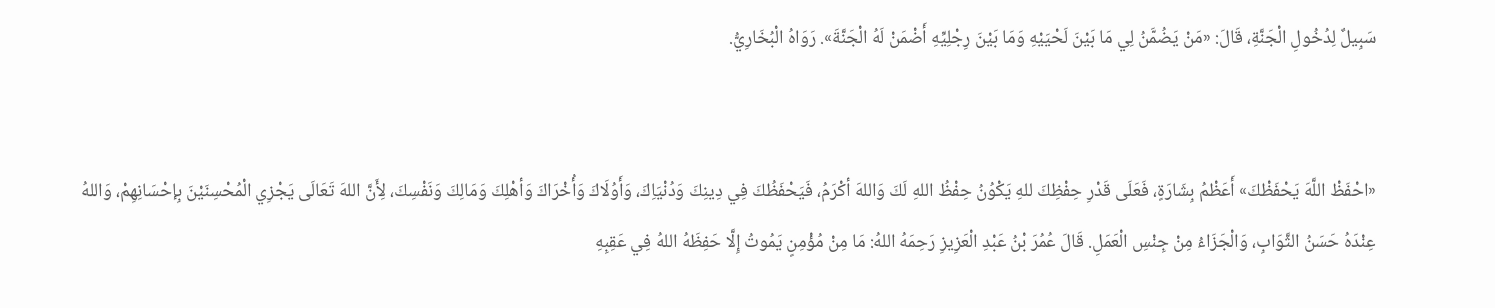سَبِيلٌ لِدُخُولِ الْجَنَّةِ، قَالَ: «مَنْ يَضُمَّنُ لِي مَا بَيْنَ لَحْيَيْهِ وَمَا بَيْنَ رِجْلِيِّهِ أَضْمَنْ لَهُ الْجَنَّةَ». رَوَاهُ الْبُخَارِيُّ.


«احْفَظْ اللَّهَ يَحْفَظْكَ» أَعَظْمُ بِشَارَةٍ، فَعَلَى قَدْرِ حِفْظِكَ للهِ يَكْوُنُ حِفْظُ اللهِ لَكَ وَاللهَ أكْرَمُ، فَيَحْفَظُكَ فِي دِينِكَ وَدُنْيَاِكَ، وَأَوُلَاكَ وَأُخْرَاكَ وَأهْلِكَ وَمَالِكَ وَنَفْسِكَ، لِأَنَّ اللهَ تَعَالَى يَجْزِي الْمُحْسِنَيْنَ بِإحْسَانِهِمْ، وَاللهُ عِنْدَهُ حَسَنُ الثَّوَابِ، وَالْجَزَاءُ مِنْ جِنْسِ الْعَمَلِ. قَالَ عُمُرَ بْنُ عَبْدِ الْعَزِيزِ رَحِمَهُ اللهُ: مَا مِنْ مُؤْمِنٍ يَمُوتُ إِلَّا حَفِظَهُ اللهُ فِي عَقِبِهِ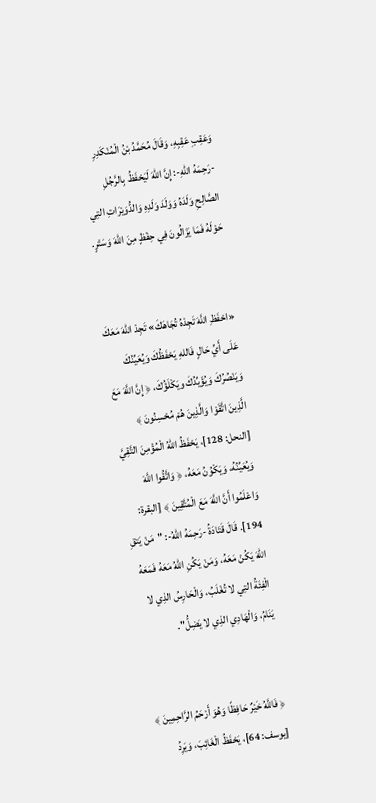وَعَقِبِ عَقِبِهِ، وَقَالَ مُحَمَّدُ بْنُ الْمُنْكَدِرِ -رَحِمَهُ اللهِ-: إِنَّ اللهَ لَيَحْفَظُ بِالرَّجُلِ الصَّالِحِ وَلَدَهُ وَوَلَدَ وَلَدِهِ وَالدُّوَيْرَاتِ التِي حَوْلَهُ فَمَا يَزَالُونَ فِي حِفْظٍ مِنَ اللهَ وَسَتْرٍ.


«احْفَظِ اللَّهَ تَجِدْهُ تُجَاهَكَ» تَجِدْ اللهَ مَعَكَ عَلَى أَيِّ حَالٍ فَاللهِ يَحْفَظُكَ وَيُعَيِّنُكَ وَيَنْصُرُكَ وَيُؤَيِّدُكَ ويَكْلَؤُكَ، ﴿ إِنَّ اللَّهَ مَعَ الَّذِينَ اتَّقَوْا وَالَّذِينَ هُمْ مُحْسِنُونَ ﴾ [النحل: 128]، يَحْفَظُ اللهُ الْمُؤْمِنَ التَّقِيَّ وَيُعَيِّنُهُ، وَيَكْوُنُ مَعَهُ، ﴿ وَاتَّقُوا اللَّهَ وَاعْلَمُوا أَنَّ اللَّهَ مَعَ الْمُتَّقِينَ ﴾ [البقرة: 194]. قَالَ قَتَادَةُ -رَحِمَهُ اللهُ-: "مَنْ يَتقِ اللهَ يَكُنْ مَعَهُ، وَمَنْ يَكُنِ اللهُ مَعَهُ فَمَعَهُ الْفِئَةُ التِي لا تُغْلَبُ، وَالْحَارِسُ الذِي لا يَنَامُ، وَالْهَادِي الذِي لا يَضِلُّ".


﴿ فَاللَّهُ خَيْرٌ حَافِظًا وَهُوَ أَرْحَمُ الرَّاحِمِينَ ﴾ [يوسف: 64]، يَحْفَظُ الْغَائِبَ، وَيَرِدُ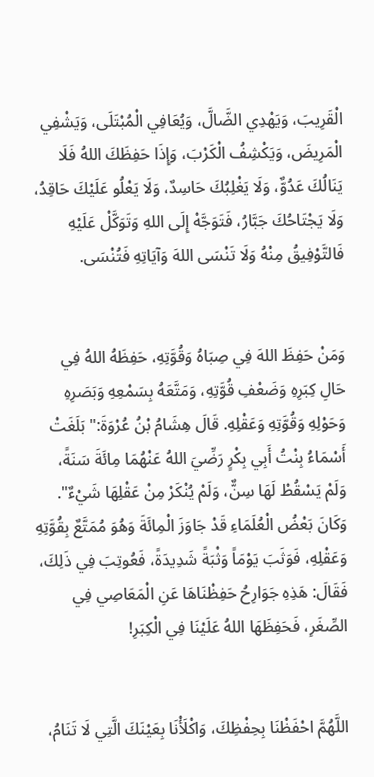الْقَرِيبَ، وَيَهْدِي الضَّالَّ، وَيُعَافِي الْمُبْتَلَى، وَيَشْفِي الْمَرِيضَ، وَيَكْشِفُ الْكَرْبَ، وَإِذَا حَفِظَكَ اللهُ فَلَا يَنَالُكَ عَدُوٌّ، وَلَا يَغْلِبُكَ حَاسِدٌ، وَلَا يَعْلُو عَلَيْكَ حَاقِدُ، وَلَا يَجْتَاحُكَ جَبَّارُ، فَتَوَجَّهْ إِلَى اللهِ وَتَوَكَّلْ عَلَيْهِ فَالتَّوْفِيقُ مِنْهُ وَلَا تَنْسَى اللهَ وَآيَاتِهِ فَتُنْسَى.


وَمَنْ حَفِظَ اللهَ فِي صِبَاهُ وَقُوَّتِهِ، حَفِظَهُ اللهُ فِي حَالِ كِبَرِهِ وَضَعْفِ قُوَّتِهِ، وَمَتَّعَهُ بِسَمْعِهِ وَبَصَرِهِ وَحَوْلِهِ وَقُوَّتِهِ وَعَقْلِهِ. قَالَ هِشَامُ بْنُ عُرْوَةَ:" بَلَغَتْ أَسْمَاءُ بِنْتُ أَبِي بِكْرٍ رَضِّيَ اللهُ عَنْهُمَا مِائَةَ سَنَةً، وَلَمْ يَسْقُطْ لَهَا سِنٌّ، وَلَمْ يُنْكَرْ مِنْ عَقْلِهَا شَيْءٌ". وَكَانَ بَعْضُ الْعُلَمَاءِ قَدْ جَاوَزَ الْمِائَةَ وَهُوَ مُمَتَّعٌ بِقُوَّتِهِ وَعَقْلِهِ، فَوَثَبَ يَوْمَاً وَثْبَةً شَدِيدَةً، فَعُوتِبَ فِي ذَلِكَ، فَقَالَ: هَذِهِ جَوَارِحُ حَفِظْنَاهَا عَنِ الْمَعَاصِي فِي الصِّغَرِ، فَحَفِظَهَا اللهُ عَلَيْنَا فِي الْكِبَرِ!


اللَّهُمَّ احْفَظْنَا بِحِفْظِكَ، وَاكْلَأْنَا بِعَيْنَكَ الَّتِي لَا تَنَامُ،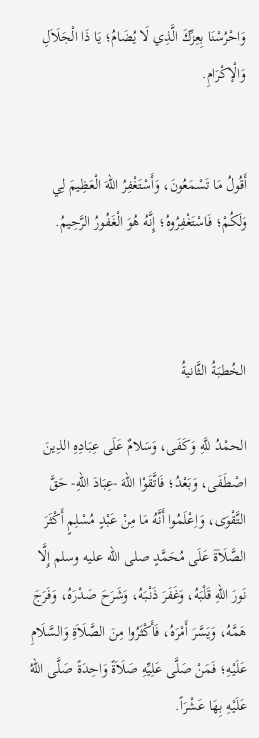وَاحْرُسْنَا بِعِزِّكَ الَّذِي لَا يُضَامُ؛ يَا ذَا الْجَلَاَلِ وَالْإكْرَامِ.


أَقُولُ مَا تَسْمَعُونَ، وَأَسْتَغْفِرُ اللهَ الْعَظِيمَ لِي وَلَكُمْ؛ فَاسْتَغْفِرُوهُ؛ إِنَّهُ هُوَ الْغَفُورُ الرَّحِيمُ.



الخُطبَةُ الثَّانيةُ

الحمْدُ للَّهِ وَكَفَى، وَسَلامٌ عَلَى عِبَادِهِ الذِينَ اصْطَفَى، وَبَعْدُ؛ فَاتَّقَوْا اللهَ -عِبَادَ اللهِ- حَقَّ التَّقْوَى، وَاِعْلَمُوا أَنَّهُ مَا مِنْ عَبْدٍ مُسْلِمٍ أَكْثَرَ الصَّلَاَةَ عَلَى مُحَمَّدٍ صلى الله عليه وسلم إِلَّا نَورَ اللهِ قَلْبَهُ، وَغَفَرَ ذَنْبَهُ، وَشَرَحَ صَدْرَهُ، وَفَرَجَ هَمَّهُ، وَيَسَّرَ أَمْرَهُ، فَأَكْثَرُوا مِنَ الصَّلَاَةِ وَالسَّلَامِ عَلَيْهِ؛ فَمَنْ صَلَّى عَلِيِّهِ صَلَاَةً وَاحِدَةً صَلَّى اللهُ عَلَيْهِ بِهَا عَشْرَاً.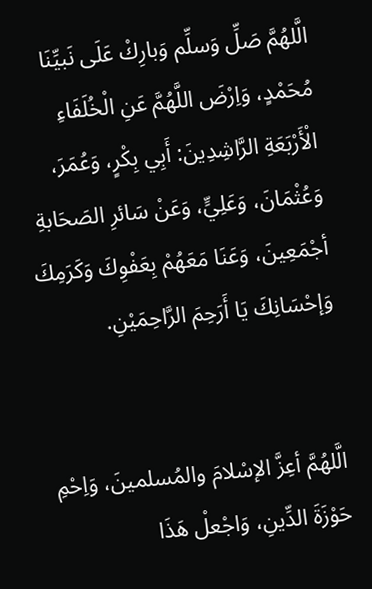الَّلهُمَّ صَلِّ وَسلِّم وَبارِكْ عَلَى نَبيِّنَا مُحَمْدٍ، وَاِرْضَ اللَّهُمَّ عَنِ الْخُلَفَاءِ الْأَرْبَعَةِ الرَّاشِدِينَ: أَبِي بِكْرٍ، وَعُمَرَ، وَعُثْمَانَ، وَعَلِيٍّ، وَعَنْ سَائرِ الصَحَابةِ أجْمَعِينَ، وَعَنَا مَعَهُمْ بِعَفْوِكَ وَكَرَمِكَ وَإحْسَانِكَ يَا أَرَحِمَ الرَّاحِمَيْنِ.


الَّلهُمَّ أعِزَّ الإسْلامَ والمُسلمينَ، وَاِحْمِ حَوْزَةَ الدِّينِ، وَاجْعلْ هَذَا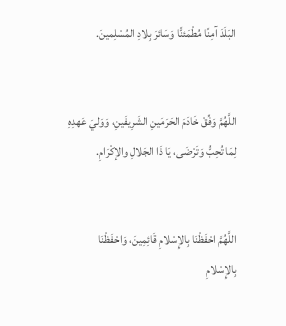البَلَدَ آمِنًا مُطْمَئنًّا وَسَائرَ بِلادِ المُسْلِمينَ.


اللَّهُمَّ وَفِّقْ خَادَمَ الحَرَمَينِ الشَرِيفَينِ، وَوَليَ عَهدِهِ لِمَا تُحِبُّ وَتَرْضَى، يَا ذَا الجَلالِ والإكْرَامِ.


اللَّهُمَّ احْفَظْنَا بِالإِسْلامِ قَائِمِينَ، وَاحْفَظْنَا بِالإِسْلامِ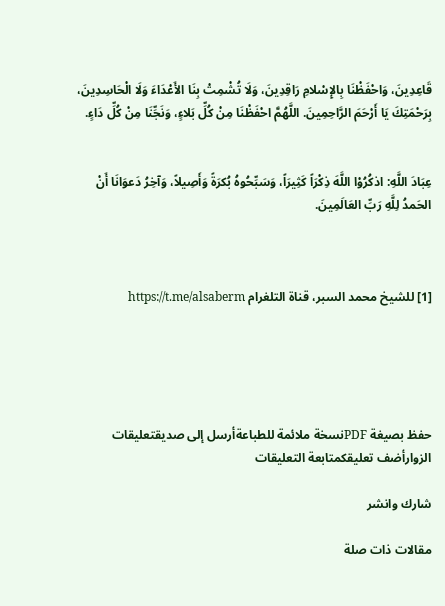قَاعِدِينَ، وَاحْفَظْنَا بِالإِسْلامِ رَاقِدِينَ، وَلَا تُشْمِتْ بِنَا الأَعْدَاءَ وَلَا الْحَاسِدِينَ، بِرَحْمَتِكَ يَا أَرْحَمَ الرَّاحِمِينَ. اللَّهُمَّ احْفَظْنَا مِنْ كُلِّ بَلاءٍ، وَنَجِّنَا مِنْ كُلِّ دَاءٍ.


عِبَادَ اللَّهِ: اذكُرُوْا اللَّهَ ذِكْرَاً كَثِيرَاً، وَسَبِّحُوهُ بُكرَةً وَأَصِيلاً، وَآخِرُ دَعوَانَا أَنْ الحَمدُ لِلَّهِ رَبِّ العَالَمِينَ.



[1] للشيخ محمد السبر، قناة التلغرام https://t.me/alsaberm





حفظ بصيغة PDFنسخة ملائمة للطباعةأرسل إلى صديقتعليقات الزوارأضف تعليقكمتابعة التعليقات

شارك وانشر

مقالات ذات صلة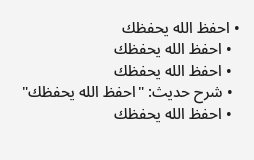• احفظ الله يحفظك
  • احفظ الله يحفظك
  • احفظ الله يحفظك
  • شرح حديث: "احفظ الله يحفظك"
  • احفظ الله يحفظك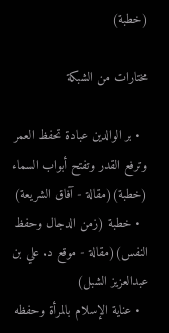(خطبة)

مختارات من الشبكة

  • بر الوالدين عبادة تحفظ العمر وترفع القدر وتفتح أبواب السماء (خطبة)(مقالة - آفاق الشريعة)
  • خطبة (زمن الدجال وحفظ النفس)(مقالة - موقع د. علي بن عبدالعزيز الشبل)
  • عناية الإسلام بالمرأة وحفظه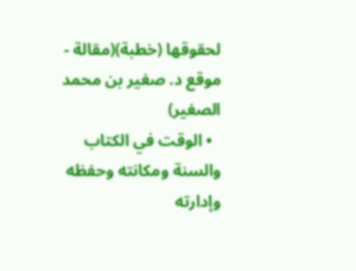لحقوقها (خطبة)(مقالة - موقع د. صغير بن محمد الصغير)
  • الوقت في الكتاب والسنة ومكانته وحفظه وإدارته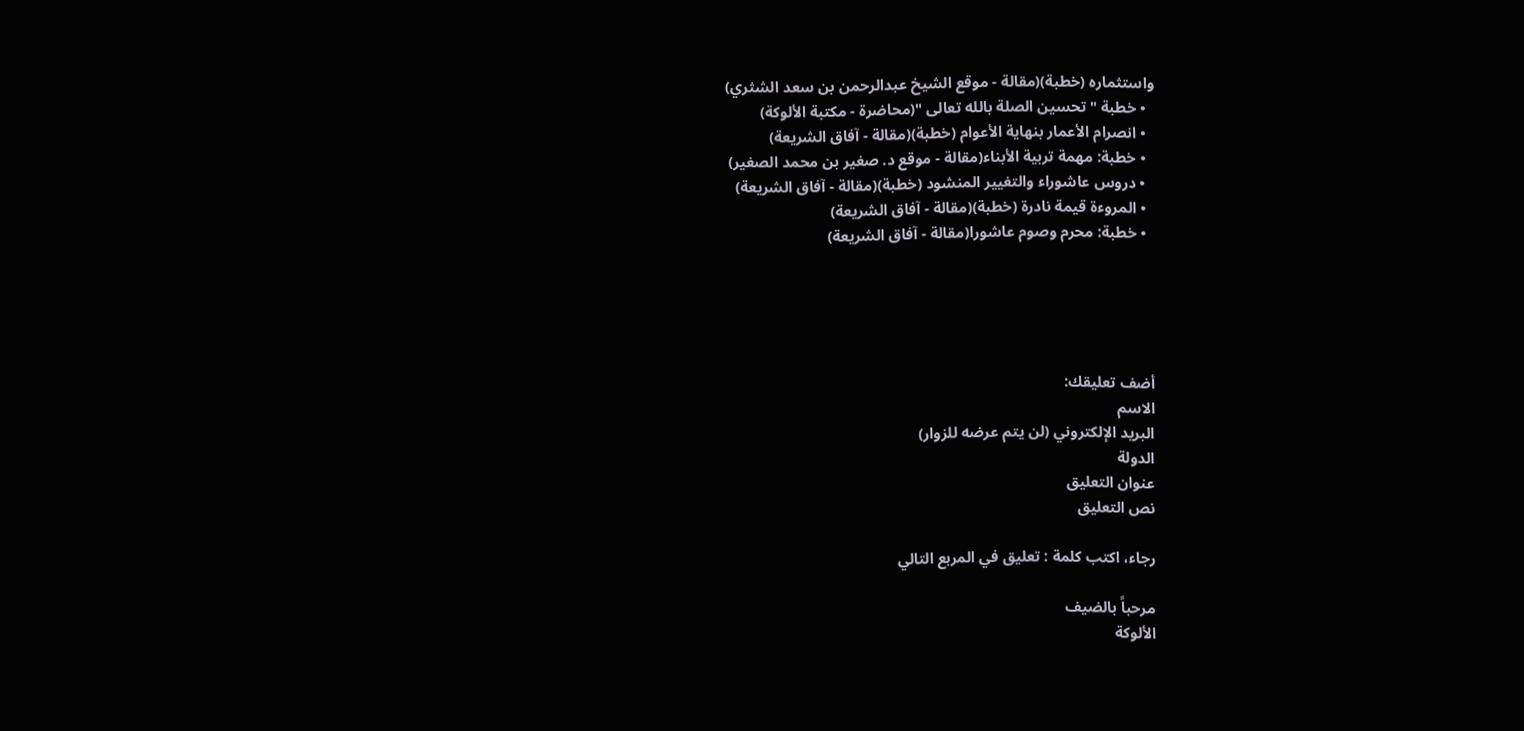واستثماره (خطبة)(مقالة - موقع الشيخ عبدالرحمن بن سعد الشثري)
  • خطبة " تحسين الصلة بالله تعالى "(محاضرة - مكتبة الألوكة)
  • انصرام الأعمار بنهاية الأعوام (خطبة)(مقالة - آفاق الشريعة)
  • خطبة: مهمة تربية الأبناء(مقالة - موقع د. صغير بن محمد الصغير)
  • دروس عاشوراء والتغيير المنشود (خطبة)(مقالة - آفاق الشريعة)
  • المروءة قيمة نادرة (خطبة)(مقالة - آفاق الشريعة)
  • خطبة: محرم وصوم عاشورا(مقالة - آفاق الشريعة)





أضف تعليقك:
الاسم
البريد الإلكتروني (لن يتم عرضه للزوار)
الدولة
عنوان التعليق
نص التعليق

رجاء، اكتب كلمة : تعليق في المربع التالي

مرحباً بالضيف
الألوكة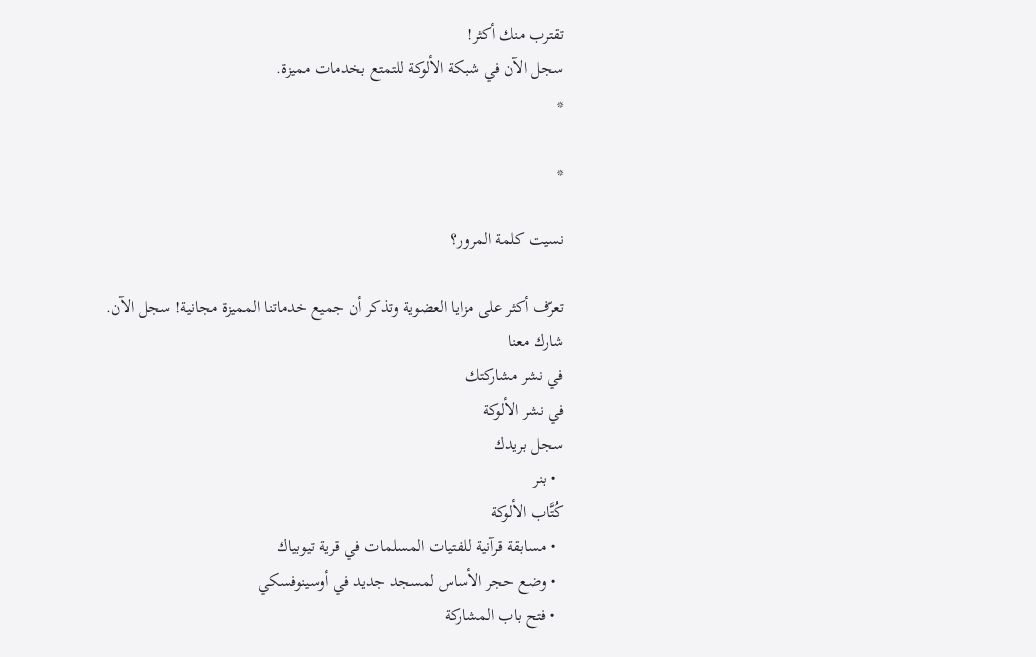تقترب منك أكثر!
سجل الآن في شبكة الألوكة للتمتع بخدمات مميزة.
*

*

نسيت كلمة المرور؟

تعرّف أكثر على مزايا العضوية وتذكر أن جميع خدماتنا المميزة مجانية! سجل الآن.
شارك معنا
في نشر مشاركتك
في نشر الألوكة
سجل بريدك
  • بنر
كُتَّاب الألوكة
  • مسابقة قرآنية للفتيات المسلمات في قرية تيوبياك
  • وضع حجر الأساس لمسجد جديد في أوسينوفسكي
  • فتح باب المشاركة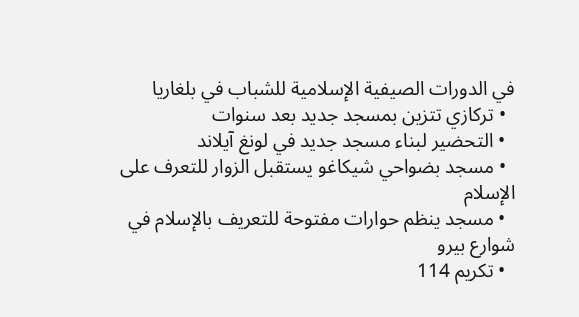في الدورات الصيفية الإسلامية للشباب في بلغاريا
  • تركازي تتزين بمسجد جديد بعد سنوات
  • التحضير لبناء مسجد جديد في لونغ آيلاند
  • مسجد بضواحي شيكاغو يستقبل الزوار للتعرف على الإسلام
  • مسجد ينظم حوارات مفتوحة للتعريف بالإسلام في شوارع بيرو
  • تكريم 114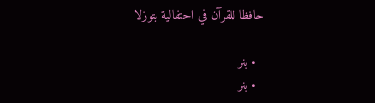حافظا للقرآن في احتفالية بتوزلا

  • بنر
  • بنر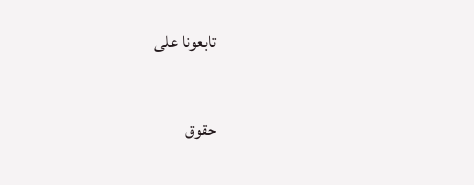تابعونا على

حقوق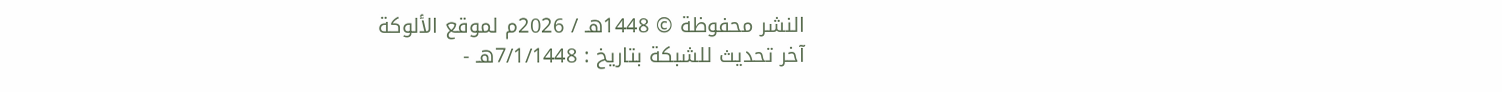النشر محفوظة © 1448هـ / 2026م لموقع الألوكة
آخر تحديث للشبكة بتاريخ : 7/1/1448هـ -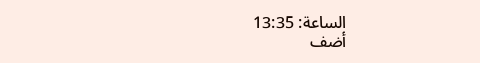الساعة: 13:35
أضف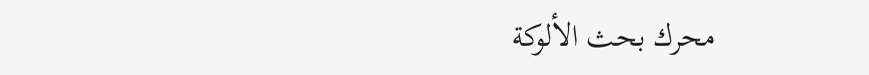محرك بحث الألوكة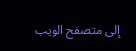إلى متصفح الويب